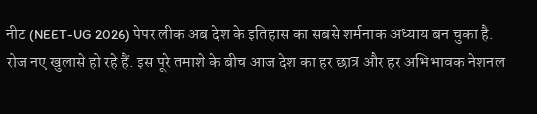नीट (NEET-UG 2026) पेपर लीक अब देश के इतिहास का सबसे शर्मनाक अध्याय बन चुका है. रोज नए खुलासे हो रहे हैं. इस पूरे तमाशे के बीच आज देश का हर छात्र और हर अभिभावक नेशनल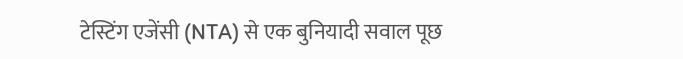टेस्टिंग एजेंसी (NTA) से एक बुनियादी सवाल पूछ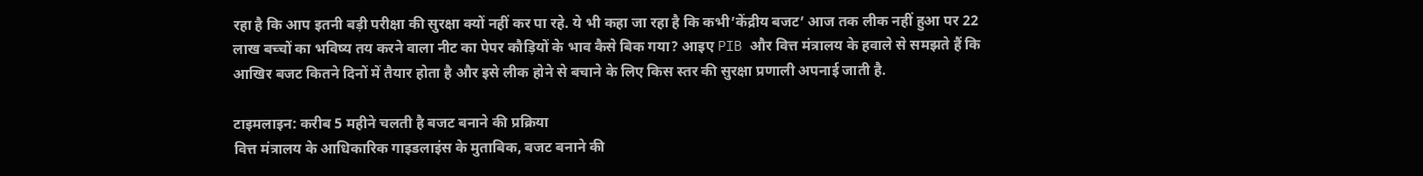रहा है कि आप इतनी बड़ी परीक्षा की सुरक्षा क्यों नहीं कर पा रहे. ये भी कहा जा रहा है कि कभी’केंद्रीय बजट’ आज तक लीक नहीं हुआ पर 22 लाख बच्चों का भविष्य तय करने वाला नीट का पेपर कौड़ियों के भाव कैसे बिक गया? आइए PIB और वित्त मंत्रालय के हवाले से समझते हैं कि आखिर बजट कितने दिनों में तैयार होता है और इसे लीक होने से बचाने के लिए किस स्तर की सुरक्षा प्रणाली अपनाई जाती है.

टाइमलाइन: करीब 5 महीने चलती है बजट बनाने की प्रक्रिया
वित्त मंत्रालय के आधिकारिक गाइडलाइंस के मुताबिक, बजट बनाने की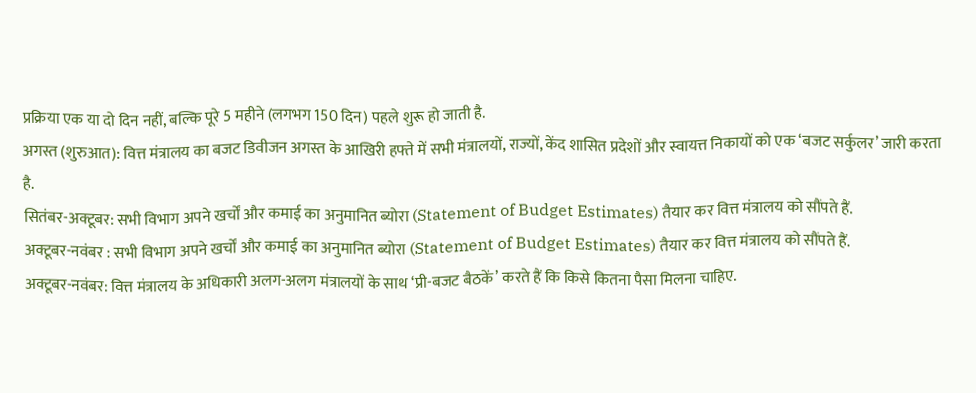प्रक्रिया एक या दो दिन नहीं, बल्कि पूरे 5 महीने (लगभग 150 दिन) पहले शुरू हो जाती है.
अगस्त (शुरुआत): वित्त मंत्रालय का बजट डिवीजन अगस्त के आखिरी हफ्ते में सभी मंत्रालयों, राज्यों, केंद शासित प्रदेशों और स्वायत्त निकायों को एक ‘बजट सर्कुलर’ जारी करता है.
सितंबर-अक्टूबर: सभी विभाग अपने खर्चों और कमाई का अनुमानित ब्योरा (Statement of Budget Estimates) तैयार कर वित्त मंत्रालय को सौंपते हैं.
अक्टूबर-नवंबर : सभी विभाग अपने खर्चों और कमाई का अनुमानित ब्योरा (Statement of Budget Estimates) तैयार कर वित्त मंत्रालय को सौंपते हैं.
अक्टूबर-नवंबर: वित्त मंत्रालय के अधिकारी अलग-अलग मंत्रालयों के साथ ‘प्री-बजट बैठकें’ करते हैं कि किसे कितना पैसा मिलना चाहिए.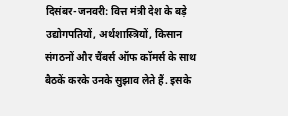दिसंबर-जनवरी: वित्त मंत्री देश के बड़े उद्योगपतियों, अर्थशास्त्रियों, किसान संगठनों और चैंबर्स ऑफ कॉमर्स के साथ बैठकें करके उनके सुझाव लेते हैं. इसके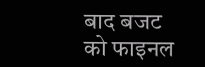बाद बजट को फाइनल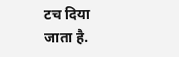टच दिया जाता है.